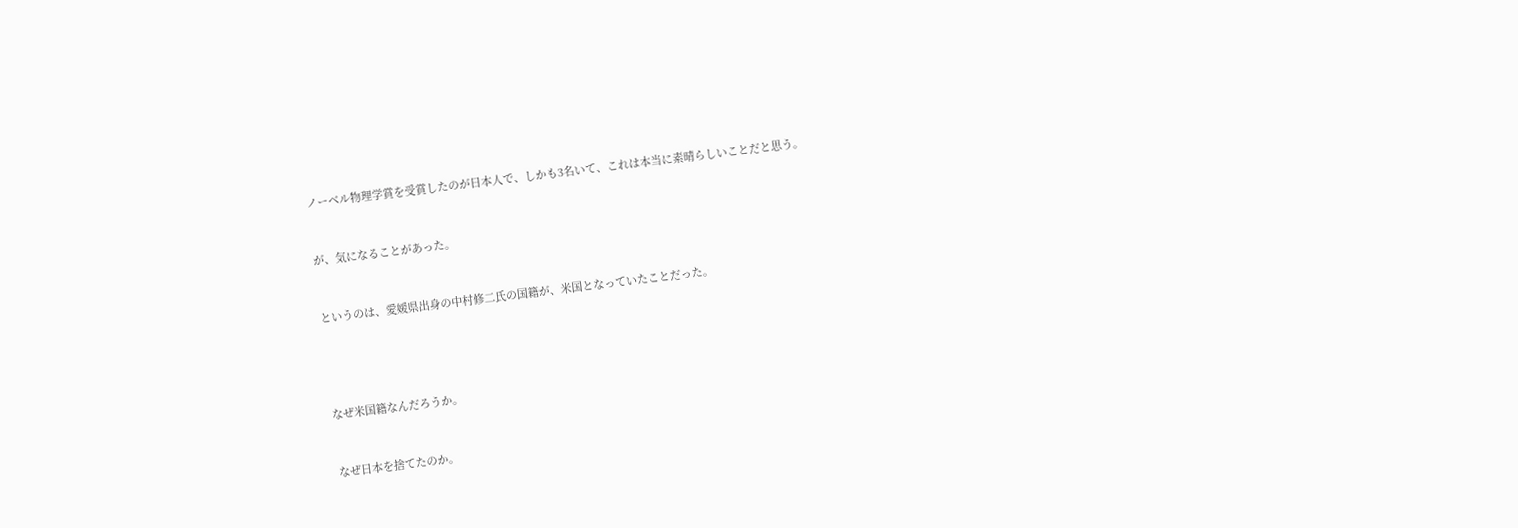ノーベル物理学賞を受賞したのが日本人で、しかも3名いて、これは本当に素晴らしいことだと思う。


が、気になることがあった。


というのは、愛媛県出身の中村修二氏の国籍が、米国となっていたことだった。




なぜ米国籍なんだろうか。


なぜ日本を捨てたのか。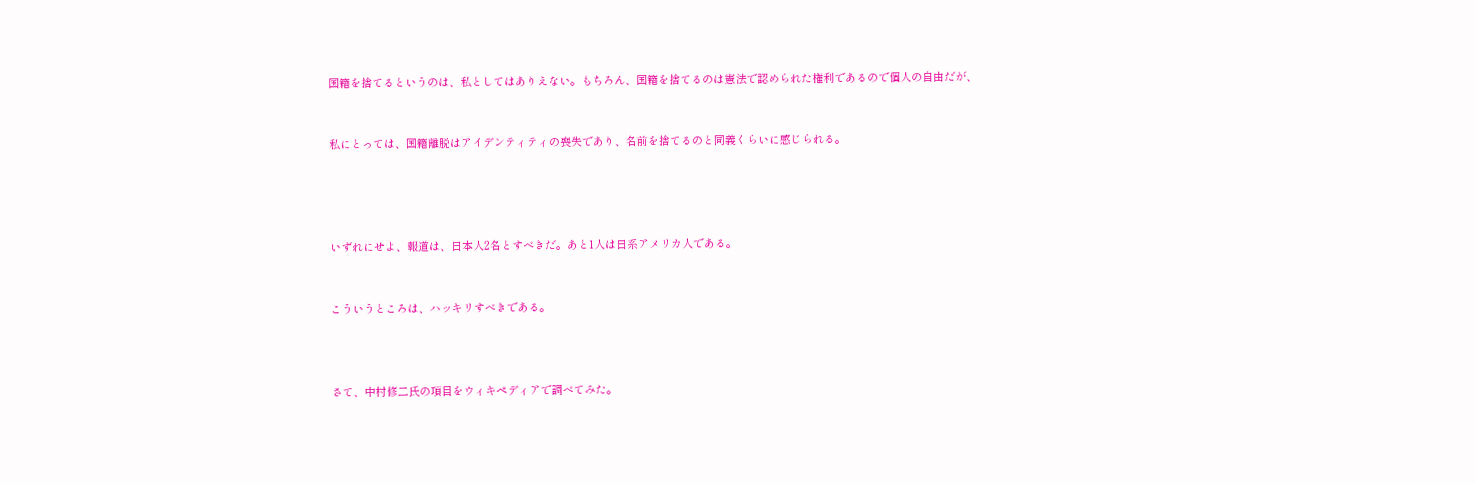国籍を捨てるというのは、私としてはありえない。もちろん、国籍を捨てるのは憲法で認められた権利であるので個人の自由だが、


私にとっては、国籍離脱はアイデンティティの喪失であり、名前を捨てるのと同義くらいに感じられる。




いずれにせよ、報道は、日本人2名とすべきだ。あと1人は日系アメリカ人である。


こういうところは、ハッキリすべきである。



さて、中村修二氏の項目をウィキペディアで調べてみた。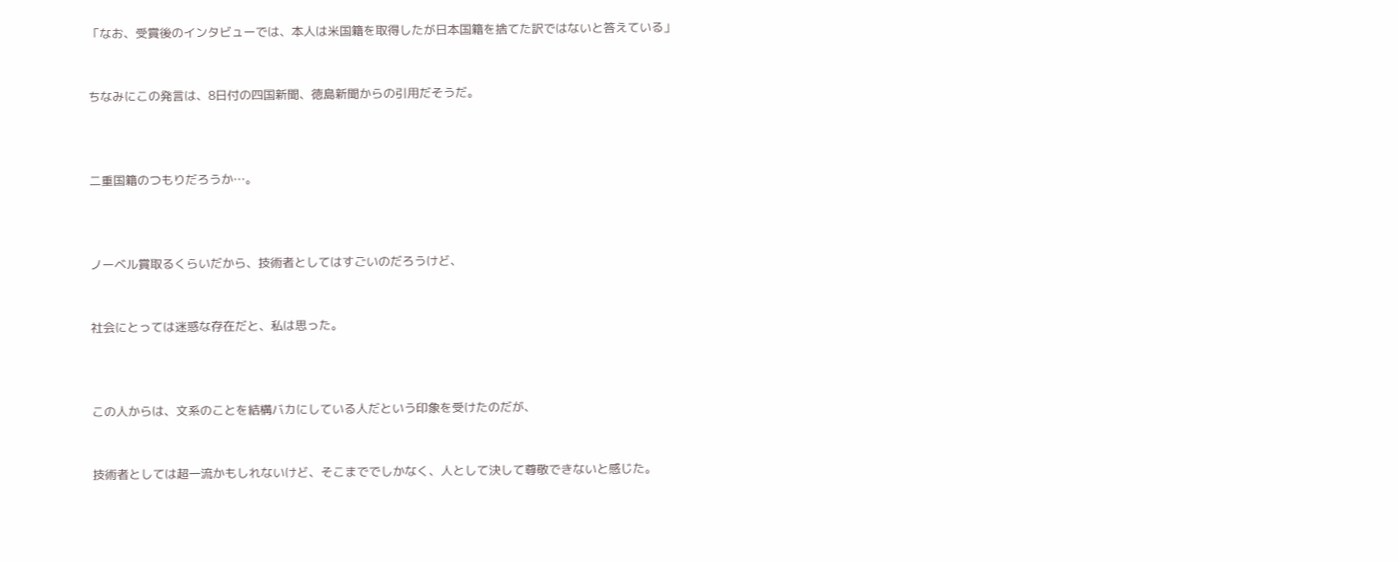「なお、受賞後のインタビューでは、本人は米国籍を取得したが日本国籍を捨てた訳ではないと答えている」


ちなみにこの発言は、8日付の四国新聞、徳島新聞からの引用だそうだ。



二重国籍のつもりだろうか…。



ノーベル賞取るくらいだから、技術者としてはすごいのだろうけど、


社会にとっては迷惑な存在だと、私は思った。



この人からは、文系のことを結構バカにしている人だという印象を受けたのだが、


技術者としては超一流かもしれないけど、そこまででしかなく、人として決して尊敬できないと感じた。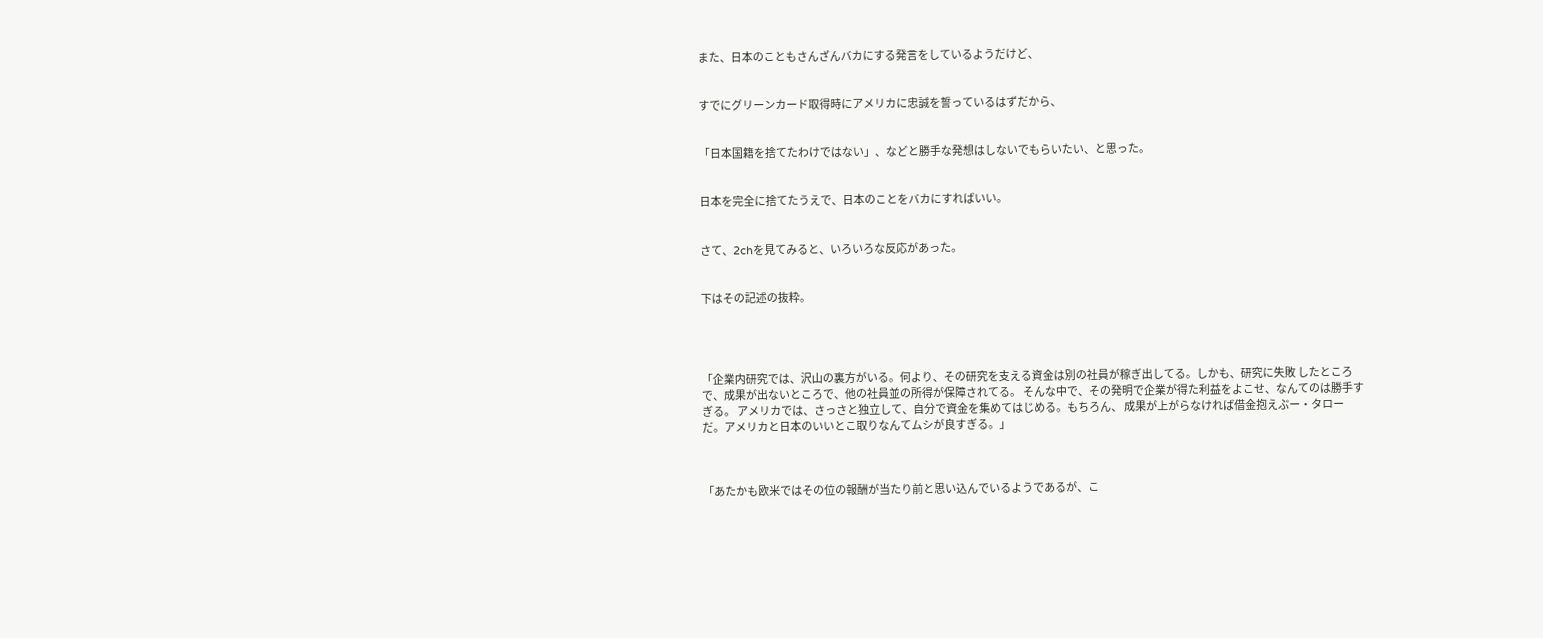また、日本のこともさんざんバカにする発言をしているようだけど、


すでにグリーンカード取得時にアメリカに忠誠を誓っているはずだから、


「日本国籍を捨てたわけではない」、などと勝手な発想はしないでもらいたい、と思った。


日本を完全に捨てたうえで、日本のことをバカにすればいい。


さて、2chを見てみると、いろいろな反応があった。


下はその記述の抜粋。




「企業内研究では、沢山の裏方がいる。何より、その研究を支える資金は別の社員が稼ぎ出してる。しかも、研究に失敗 したところで、成果が出ないところで、他の社員並の所得が保障されてる。 そんな中で、その発明で企業が得た利益をよこせ、なんてのは勝手すぎる。 アメリカでは、さっさと独立して、自分で資金を集めてはじめる。もちろん、 成果が上がらなければ借金抱えぷー・タローだ。アメリカと日本のいいとこ取りなんてムシが良すぎる。」



「あたかも欧米ではその位の報酬が当たり前と思い込んでいるようであるが、こ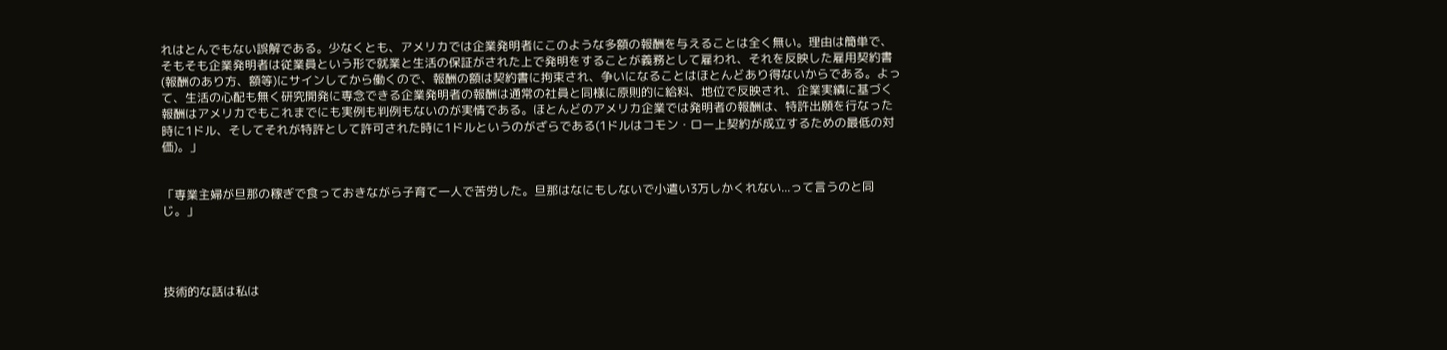れはとんでもない誤解である。少なくとも、アメリカでは企業発明者にこのような多額の報酬を与えることは全く無い。理由は簡単で、そもそも企業発明者は従業員という形で就業と生活の保証がされた上で発明をすることが義務として雇われ、それを反映した雇用契約書(報酬のあり方、額等)にサインしてから働くので、報酬の額は契約書に拘束され、争いになることはほとんどあり得ないからである。よって、生活の心配も無く研究開発に専念できる企業発明者の報酬は通常の社員と同様に原則的に給料、地位で反映され、企業実績に基づく報酬はアメリカでもこれまでにも実例も判例もないのが実情である。ほとんどのアメリカ企業では発明者の報酬は、特許出願を行なった時に1ドル、そしてそれが特許として許可された時に1ドルというのがざらである(1ドルはコモン・ロー上契約が成立するための最低の対価)。」


「専業主婦が旦那の稼ぎで食っておきながら子育て一人で苦労した。旦那はなにもしないで小遣い3万しかくれない...って言うのと同じ。」




技術的な話は私は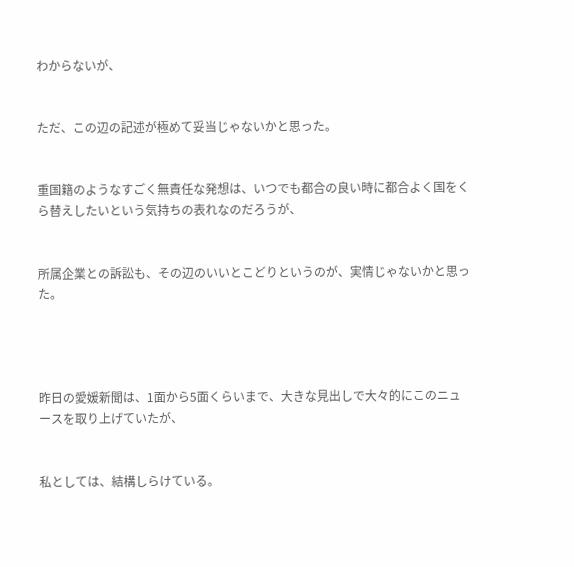わからないが、


ただ、この辺の記述が極めて妥当じゃないかと思った。


重国籍のようなすごく無責任な発想は、いつでも都合の良い時に都合よく国をくら替えしたいという気持ちの表れなのだろうが、


所属企業との訴訟も、その辺のいいとこどりというのが、実情じゃないかと思った。




昨日の愛媛新聞は、1面から5面くらいまで、大きな見出しで大々的にこのニュースを取り上げていたが、


私としては、結構しらけている。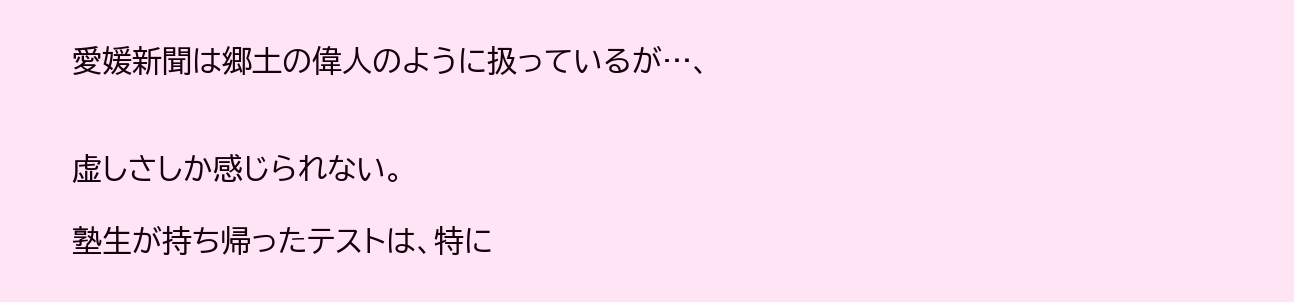愛媛新聞は郷土の偉人のように扱っているが…、


虚しさしか感じられない。

塾生が持ち帰ったテストは、特に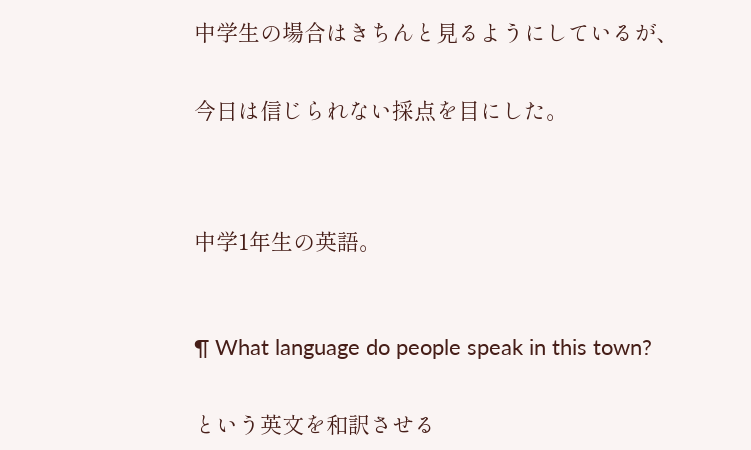中学生の場合はきちんと見るようにしているが、


今日は信じられない採点を目にした。




中学1年生の英語。



¶ What language do people speak in this town?


という英文を和訳させる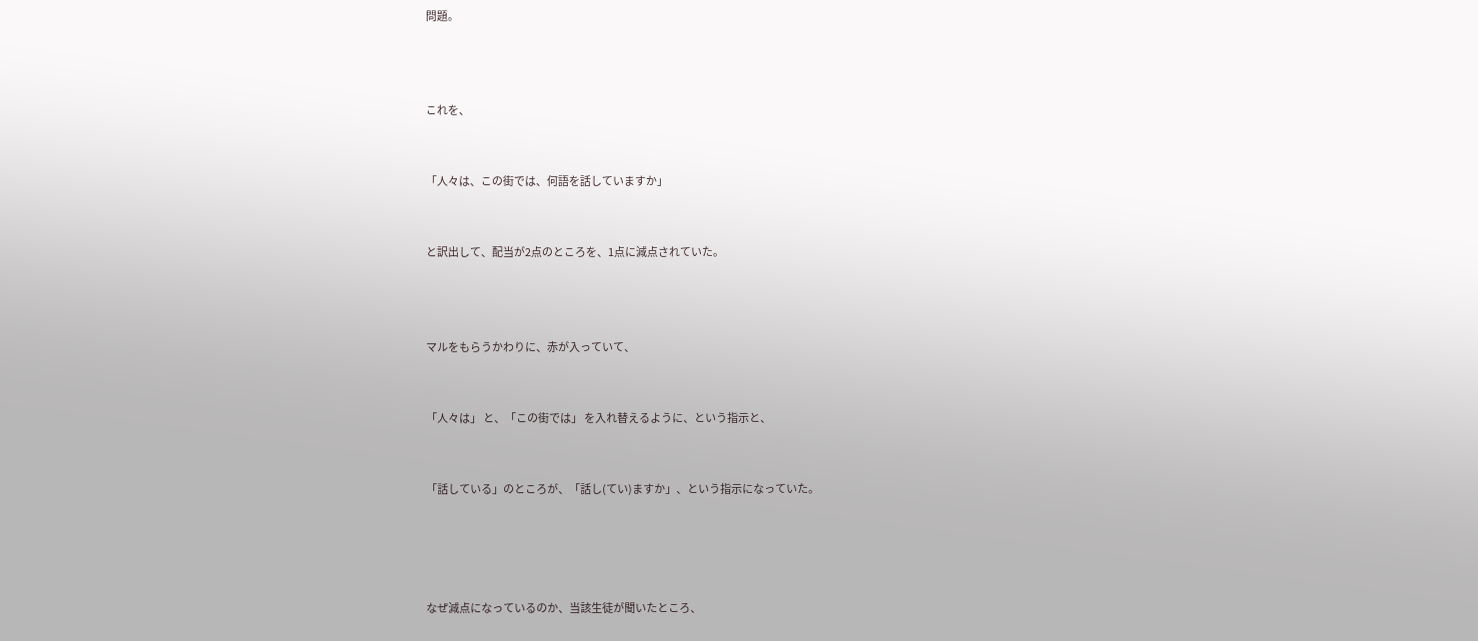問題。



これを、


「人々は、この街では、何語を話していますか」


と訳出して、配当が2点のところを、1点に減点されていた。



マルをもらうかわりに、赤が入っていて、


「人々は」 と、「この街では」 を入れ替えるように、という指示と、


「話している」のところが、「話し(てい)ますか」、という指示になっていた。




なぜ減点になっているのか、当該生徒が聞いたところ、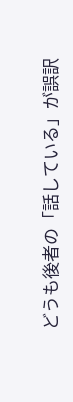どうも後者の「話している」が誤訳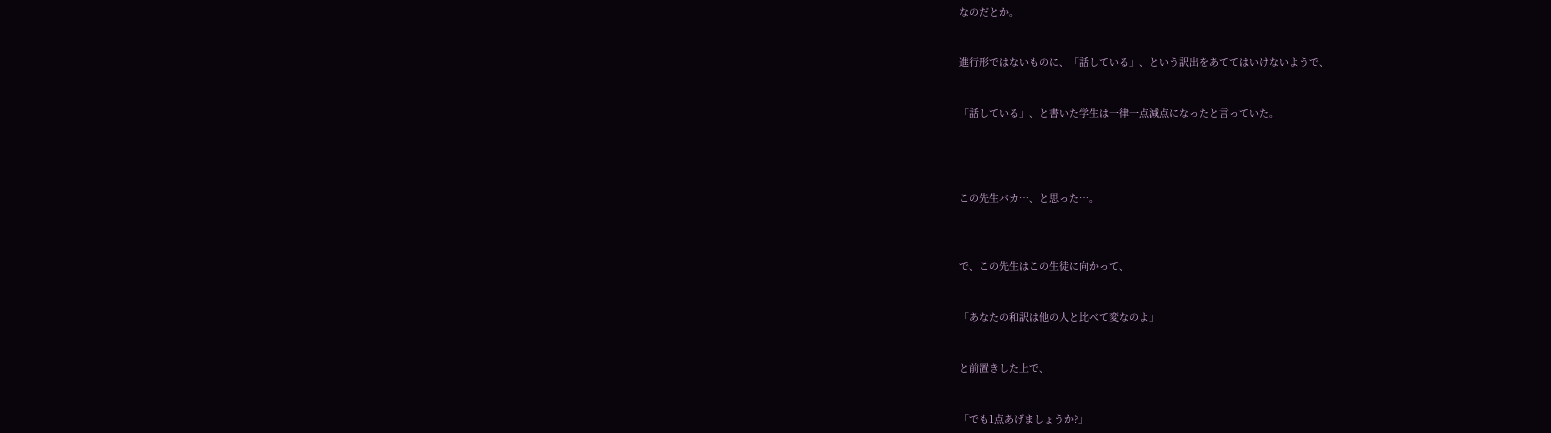なのだとか。


進行形ではないものに、「話している」、という訳出をあててはいけないようで、


「話している」、と書いた学生は一律一点減点になったと言っていた。




この先生バカ…、と思った…。



で、この先生はこの生徒に向かって、


「あなたの和訳は他の人と比べて変なのよ」


と前置きした上で、


「でも1点あげましょうか?」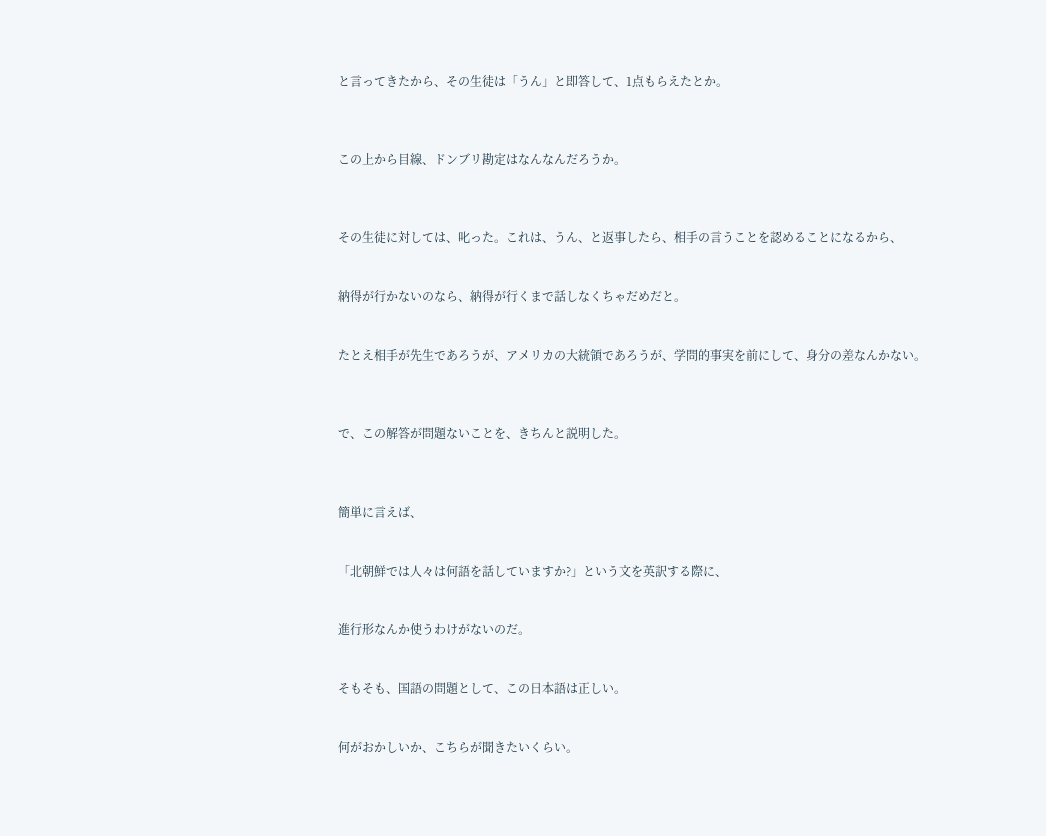と言ってきたから、その生徒は「うん」と即答して、1点もらえたとか。



この上から目線、ドンブリ勘定はなんなんだろうか。



その生徒に対しては、叱った。これは、うん、と返事したら、相手の言うことを認めることになるから、


納得が行かないのなら、納得が行くまで話しなくちゃだめだと。


たとえ相手が先生であろうが、アメリカの大統領であろうが、学問的事実を前にして、身分の差なんかない。



で、この解答が問題ないことを、きちんと説明した。



簡単に言えば、


「北朝鮮では人々は何語を話していますか?」という文を英訳する際に、


進行形なんか使うわけがないのだ。


そもそも、国語の問題として、この日本語は正しい。


何がおかしいか、こちらが聞きたいくらい。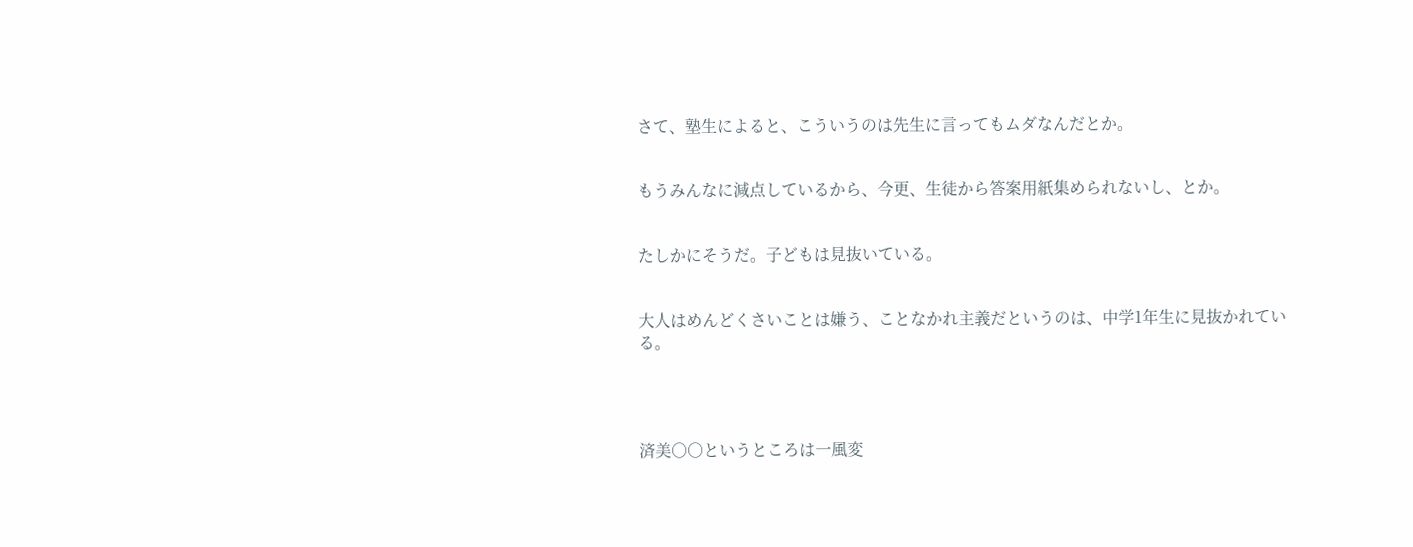さて、塾生によると、こういうのは先生に言ってもムダなんだとか。


もうみんなに減点しているから、今更、生徒から答案用紙集められないし、とか。


たしかにそうだ。子どもは見抜いている。


大人はめんどくさいことは嫌う、ことなかれ主義だというのは、中学1年生に見抜かれている。




済美○○というところは一風変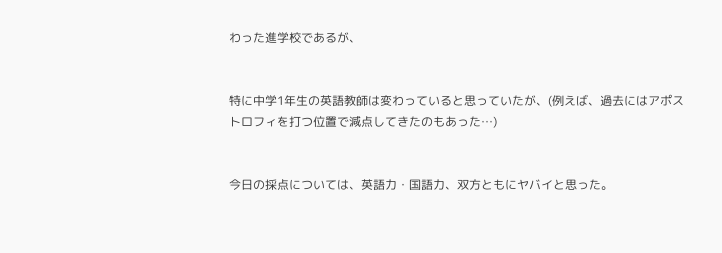わった進学校であるが、


特に中学1年生の英語教師は変わっていると思っていたが、(例えば、過去にはアポストロフィを打つ位置で減点してきたのもあった…)


今日の採点については、英語力・国語力、双方ともにヤバイと思った。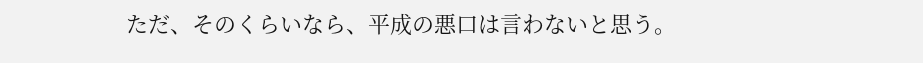ただ、そのくらいなら、平成の悪口は言わないと思う。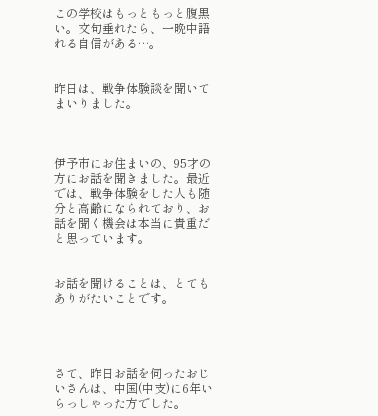この学校はもっともっと腹黒い。文句垂れたら、一晩中語れる自信がある…。


昨日は、戦争体験談を聞いてまいりました。



伊予市にお住まいの、95才の方にお話を聞きました。最近では、戦争体験をした人も随分と高齢になられており、お話を聞く機会は本当に貴重だと思っています。


お話を聞けることは、とてもありがたいことです。




さて、昨日お話を伺ったおじいさんは、中国(中支)に6年いらっしゃった方でした。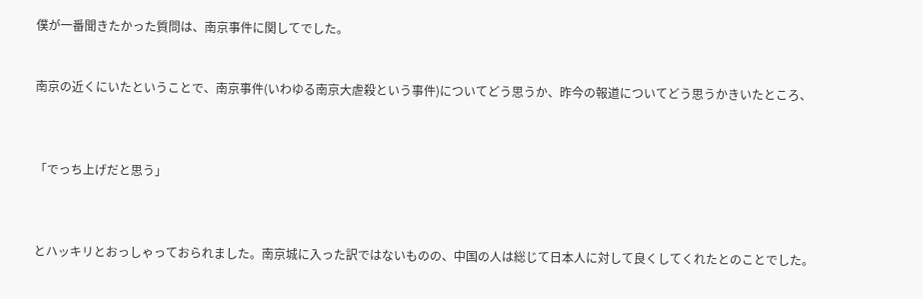僕が一番聞きたかった質問は、南京事件に関してでした。


南京の近くにいたということで、南京事件(いわゆる南京大虐殺という事件)についてどう思うか、昨今の報道についてどう思うかきいたところ、



「でっち上げだと思う」



とハッキリとおっしゃっておられました。南京城に入った訳ではないものの、中国の人は総じて日本人に対して良くしてくれたとのことでした。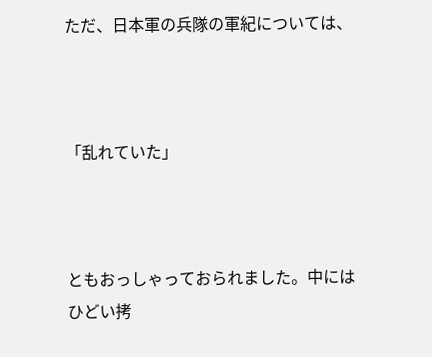ただ、日本軍の兵隊の軍紀については、



「乱れていた」



ともおっしゃっておられました。中にはひどい拷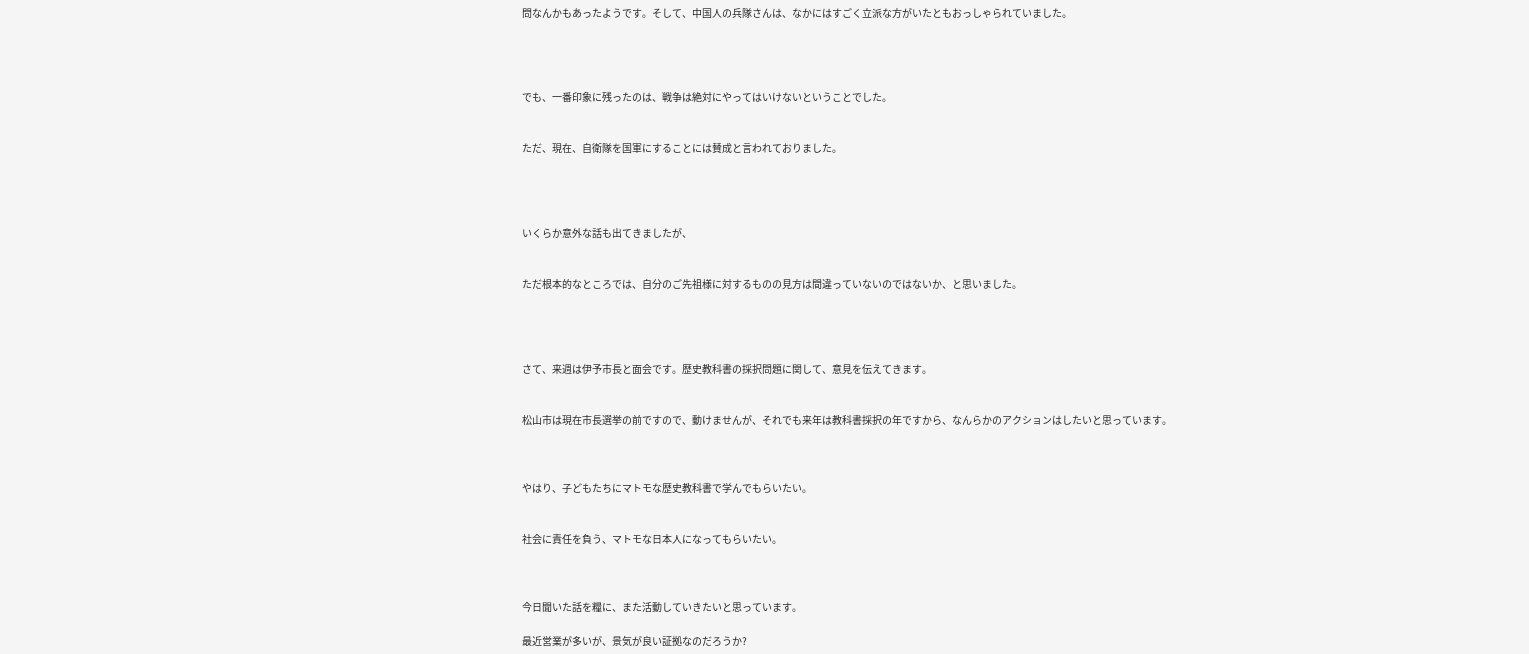問なんかもあったようです。そして、中国人の兵隊さんは、なかにはすごく立派な方がいたともおっしゃられていました。




でも、一番印象に残ったのは、戦争は絶対にやってはいけないということでした。


ただ、現在、自衛隊を国軍にすることには賛成と言われておりました。




いくらか意外な話も出てきましたが、


ただ根本的なところでは、自分のご先祖様に対するものの見方は間違っていないのではないか、と思いました。




さて、来週は伊予市長と面会です。歴史教科書の採択問題に関して、意見を伝えてきます。


松山市は現在市長選挙の前ですので、動けませんが、それでも来年は教科書採択の年ですから、なんらかのアクションはしたいと思っています。



やはり、子どもたちにマトモな歴史教科書で学んでもらいたい。


社会に責任を負う、マトモな日本人になってもらいたい。



今日聞いた話を糧に、また活動していきたいと思っています。

最近営業が多いが、景気が良い証拠なのだろうか?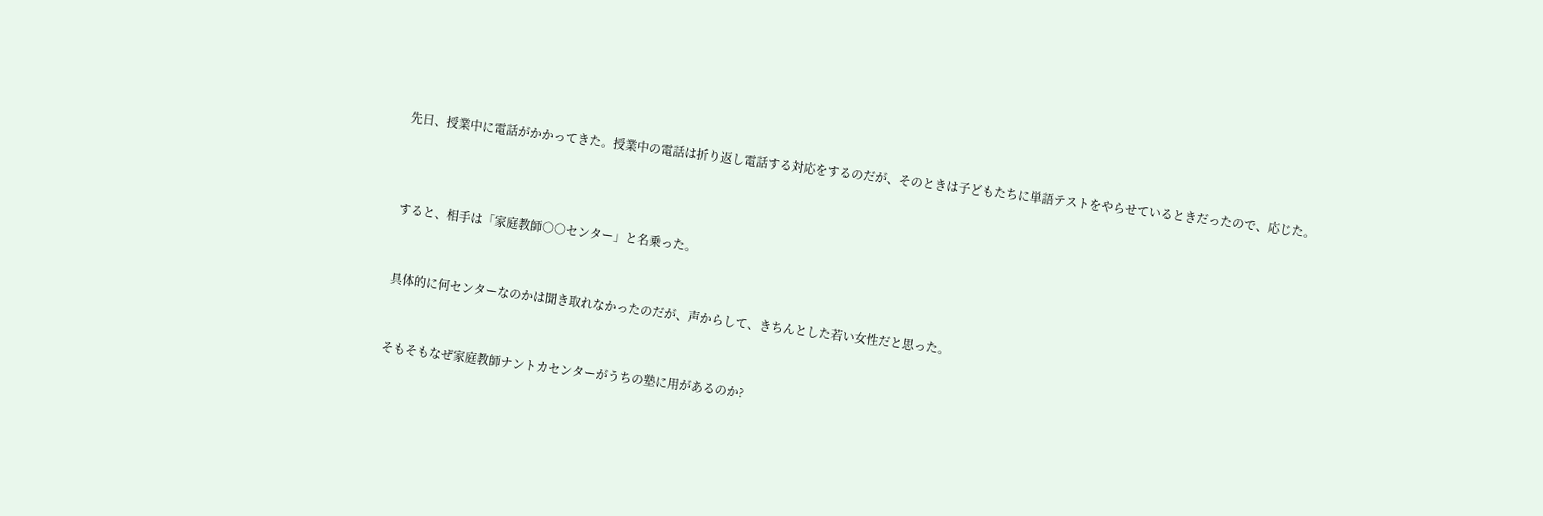先日、授業中に電話がかかってきた。授業中の電話は折り返し電話する対応をするのだが、そのときは子どもたちに単語テストをやらせているときだったので、応じた。



すると、相手は「家庭教師○○センター」と名乗った。


具体的に何センターなのかは聞き取れなかったのだが、声からして、きちんとした若い女性だと思った。


そもそもなぜ家庭教師ナントカセンターがうちの塾に用があるのか?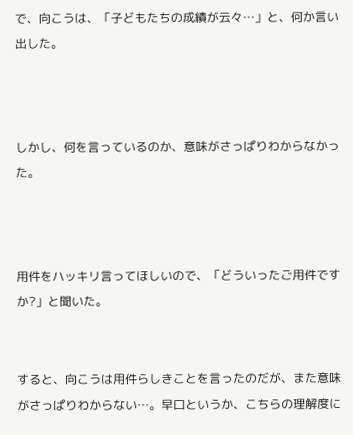で、向こうは、「子どもたちの成績が云々…」と、何か言い出した。



しかし、何を言っているのか、意味がさっぱりわからなかった。



用件をハッキリ言ってほしいので、「どういったご用件ですか?」と聞いた。


すると、向こうは用件らしきことを言ったのだが、また意味がさっぱりわからない…。早口というか、こちらの理解度に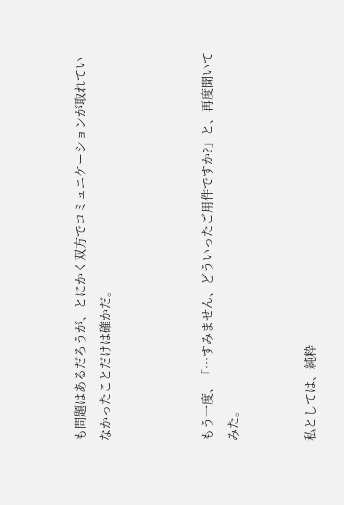も問題はあるだろうが、とにかく双方でコミュニケーションが取れていなかったことだけは確かだ。



もう一度、「…すみません、どういったご用件ですか?」と、再度聞いてみた。


私としては、純粋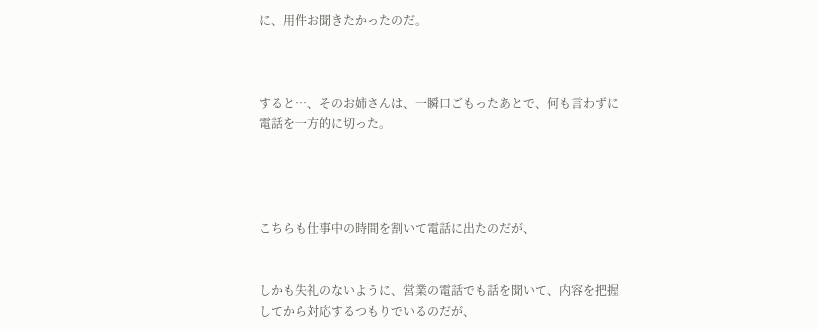に、用件お聞きたかったのだ。



すると…、そのお姉さんは、一瞬口ごもったあとで、何も言わずに電話を一方的に切った。




こちらも仕事中の時間を割いて電話に出たのだが、


しかも失礼のないように、営業の電話でも話を聞いて、内容を把握してから対応するつもりでいるのだが、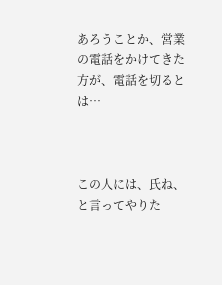あろうことか、営業の電話をかけてきた方が、電話を切るとは…



この人には、氏ね、と言ってやりた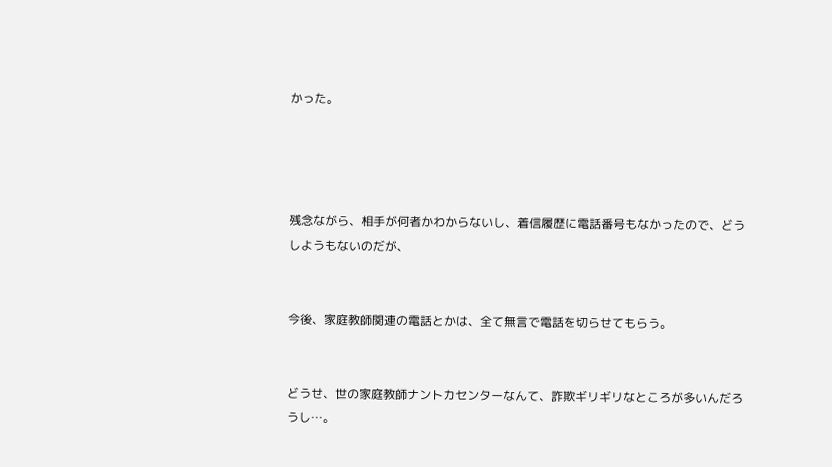かった。




残念ながら、相手が何者かわからないし、着信履歴に電話番号もなかったので、どうしようもないのだが、


今後、家庭教師関連の電話とかは、全て無言で電話を切らせてもらう。


どうせ、世の家庭教師ナントカセンターなんて、詐欺ギリギリなところが多いんだろうし…。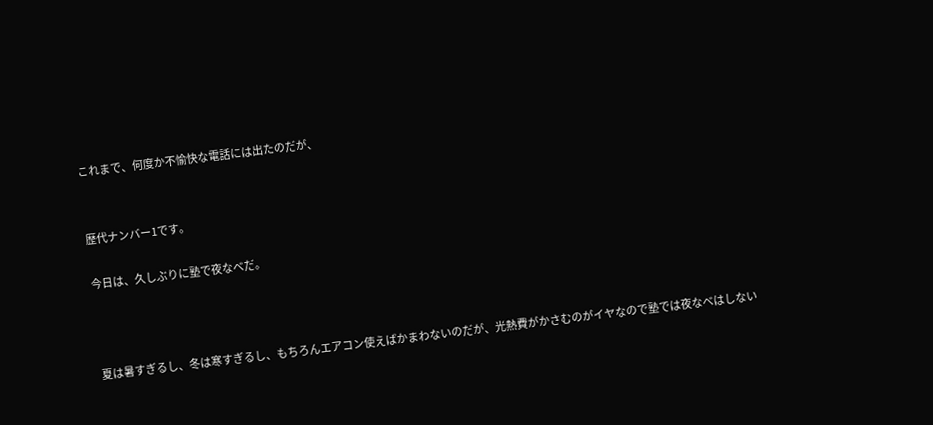これまで、何度か不愉快な電話には出たのだが、


歴代ナンバー1です。

今日は、久しぶりに塾で夜なべだ。



夏は暑すぎるし、冬は寒すぎるし、もちろんエアコン使えばかまわないのだが、光熱費がかさむのがイヤなので塾では夜なべはしない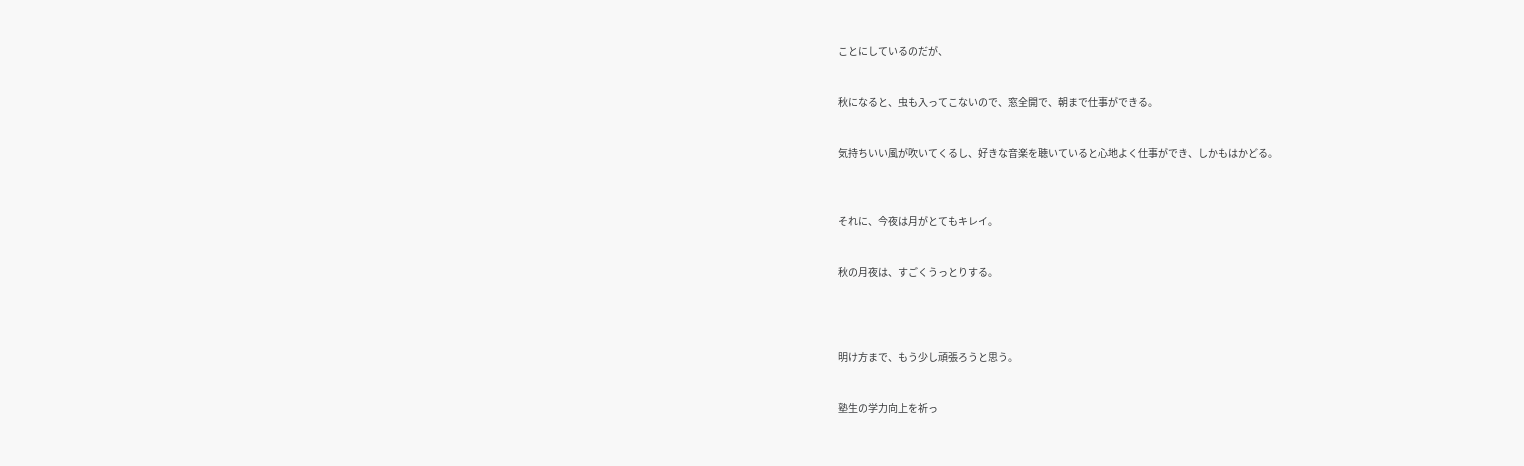ことにしているのだが、


秋になると、虫も入ってこないので、窓全開で、朝まで仕事ができる。


気持ちいい風が吹いてくるし、好きな音楽を聴いていると心地よく仕事ができ、しかもはかどる。



それに、今夜は月がとてもキレイ。


秋の月夜は、すごくうっとりする。




明け方まで、もう少し頑張ろうと思う。


塾生の学力向上を祈っ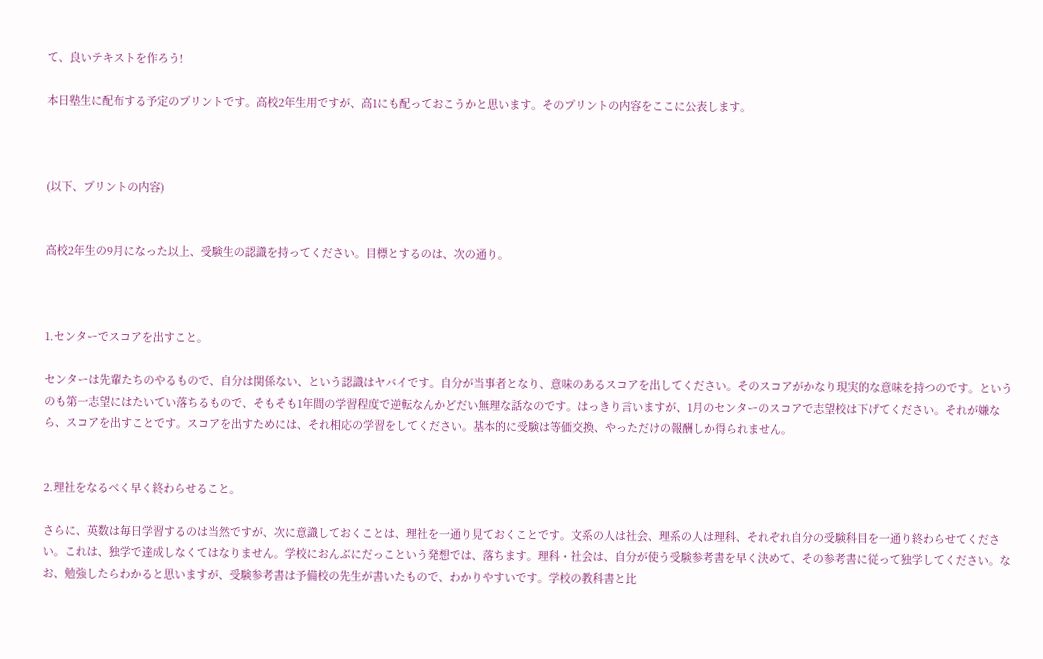て、良いテキストを作ろう!

本日塾生に配布する予定のプリントです。高校2年生用ですが、高1にも配っておこうかと思います。そのプリントの内容をここに公表します。



(以下、プリントの内容)


高校2年生の9月になった以上、受験生の認識を持ってください。目標とするのは、次の通り。



1.センターでスコアを出すこと。

センターは先輩たちのやるもので、自分は関係ない、という認識はヤバイです。自分が当事者となり、意味のあるスコアを出してください。そのスコアがかなり現実的な意味を持つのです。というのも第一志望にはたいてい落ちるもので、そもそも1年間の学習程度で逆転なんかどだい無理な話なのです。はっきり言いますが、1月のセンターのスコアで志望校は下げてください。それが嫌なら、スコアを出すことです。スコアを出すためには、それ相応の学習をしてください。基本的に受験は等価交換、やっただけの報酬しか得られません。


2.理社をなるべく早く終わらせること。

さらに、英数は毎日学習するのは当然ですが、次に意識しておくことは、理社を一通り見ておくことです。文系の人は社会、理系の人は理科、それぞれ自分の受験科目を一通り終わらせてください。これは、独学で達成しなくてはなりません。学校におんぶにだっこという発想では、落ちます。理科・社会は、自分が使う受験参考書を早く決めて、その参考書に従って独学してください。なお、勉強したらわかると思いますが、受験参考書は予備校の先生が書いたもので、わかりやすいです。学校の教科書と比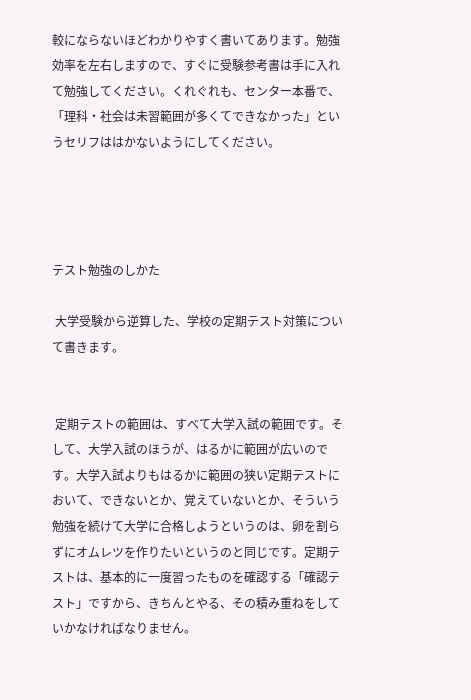較にならないほどわかりやすく書いてあります。勉強効率を左右しますので、すぐに受験参考書は手に入れて勉強してください。くれぐれも、センター本番で、「理科・社会は未習範囲が多くてできなかった」というセリフははかないようにしてください。




テスト勉強のしかた

 大学受験から逆算した、学校の定期テスト対策について書きます。


 定期テストの範囲は、すべて大学入試の範囲です。そして、大学入試のほうが、はるかに範囲が広いのです。大学入試よりもはるかに範囲の狭い定期テストにおいて、できないとか、覚えていないとか、そういう勉強を続けて大学に合格しようというのは、卵を割らずにオムレツを作りたいというのと同じです。定期テストは、基本的に一度習ったものを確認する「確認テスト」ですから、きちんとやる、その積み重ねをしていかなければなりません。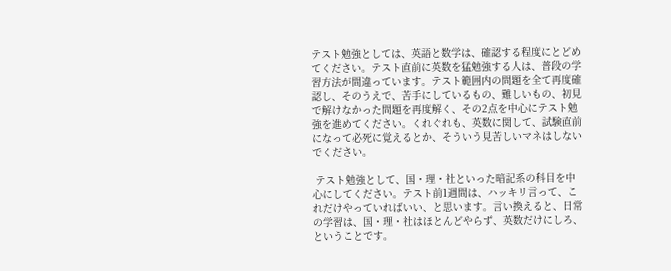テスト勉強としては、英語と数学は、確認する程度にとどめてください。テスト直前に英数を猛勉強する人は、普段の学習方法が間違っています。テスト範囲内の問題を全て再度確認し、そのうえで、苦手にしているもの、難しいもの、初見で解けなかった問題を再度解く、その2点を中心にテスト勉強を進めてください。くれぐれも、英数に関して、試験直前になって必死に覚えるとか、そういう見苦しいマネはしないでください。

 テスト勉強として、国・理・社といった暗記系の科目を中心にしてください。テスト前1週間は、ハッキリ言って、これだけやっていればいい、と思います。言い換えると、日常の学習は、国・理・社はほとんどやらず、英数だけにしろ、ということです。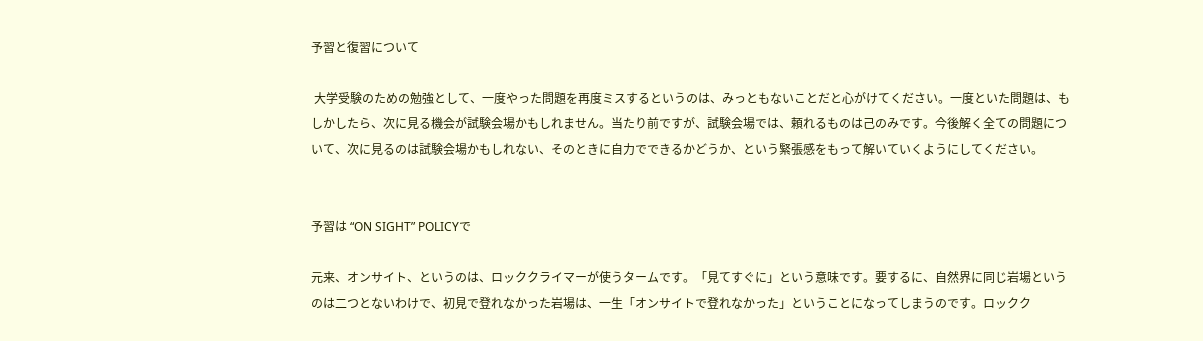予習と復習について

 大学受験のための勉強として、一度やった問題を再度ミスするというのは、みっともないことだと心がけてください。一度といた問題は、もしかしたら、次に見る機会が試験会場かもしれません。当たり前ですが、試験会場では、頼れるものは己のみです。今後解く全ての問題について、次に見るのは試験会場かもしれない、そのときに自力でできるかどうか、という緊張感をもって解いていくようにしてください。


予習は “ON SIGHT” POLICYで

元来、オンサイト、というのは、ロッククライマーが使うタームです。「見てすぐに」という意味です。要するに、自然界に同じ岩場というのは二つとないわけで、初見で登れなかった岩場は、一生「オンサイトで登れなかった」ということになってしまうのです。ロックク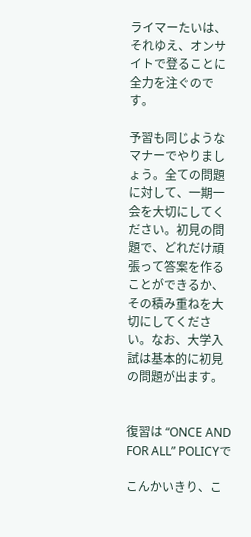ライマーたいは、それゆえ、オンサイトで登ることに全力を注ぐのです。

予習も同じようなマナーでやりましょう。全ての問題に対して、一期一会を大切にしてください。初見の問題で、どれだけ頑張って答案を作ることができるか、その積み重ねを大切にしてください。なお、大学入試は基本的に初見の問題が出ます。


復習は “ONCE AND FOR ALL” POLICYで

こんかいきり、こ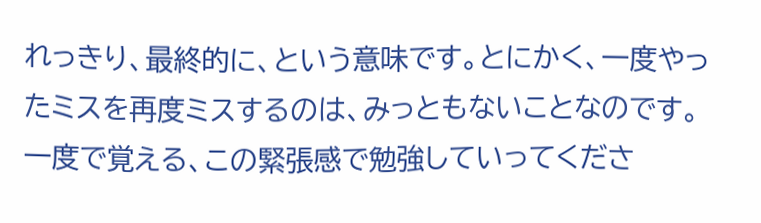れっきり、最終的に、という意味です。とにかく、一度やったミスを再度ミスするのは、みっともないことなのです。一度で覚える、この緊張感で勉強していってくださ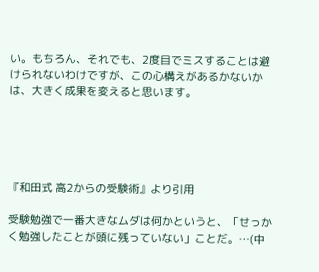い。もちろん、それでも、2度目でミスすることは避けられないわけですが、この心構えがあるかないかは、大きく成果を変えると思います。





『和田式 高2からの受験術』より引用

受験勉強で一番大きなムダは何かというと、「せっかく勉強したことが頭に残っていない」ことだ。…(中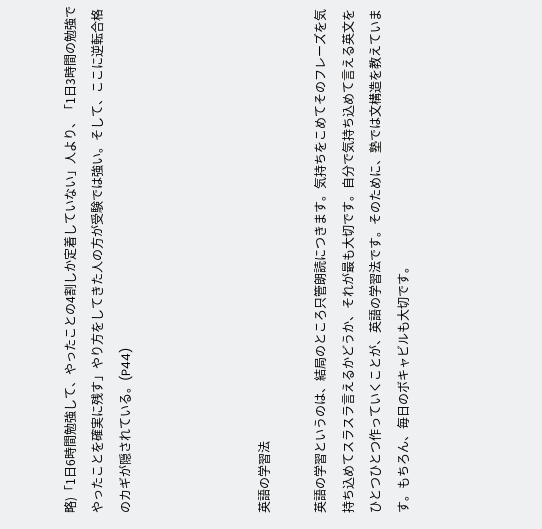略)「1日6時間勉強して、やったことの4割しか定着していない」人より、「1日3時間の勉強でやったことを確実に残す」やり方をしてきた人の方が受験では強い。そして、ここに逆転合格のカギが隠されている。(P44)




英語の学習法

英語の学習というのは、結局のところ只管朗読につきます。気持ちをこめてそのフレーズを気持ち込めてスラスラ言えるかどうか、それが最も大切です。自分で気持ち込めて言える英文をひとつひとつ作っていくことが、英語の学習法です。そのために、塾では文構造を教えています。もちろん、毎日のボキャビルも大切です。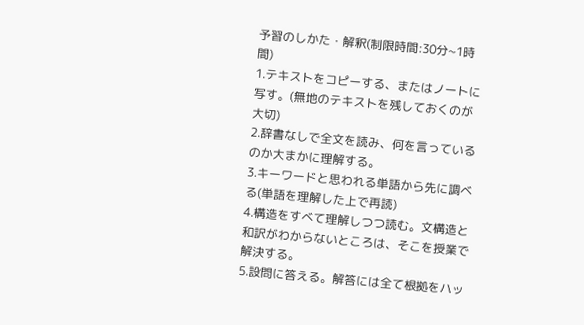予習のしかた・解釈(制限時間:30分~1時間)
1.テキストをコピーする、またはノートに写す。(無地のテキストを残しておくのが大切)
2.辞書なしで全文を読み、何を言っているのか大まかに理解する。
3.キーワードと思われる単語から先に調べる(単語を理解した上で再読)
4.構造をすべて理解しつつ読む。文構造と和訳がわからないところは、そこを授業で解決する。
5.設問に答える。解答には全て根拠をハッ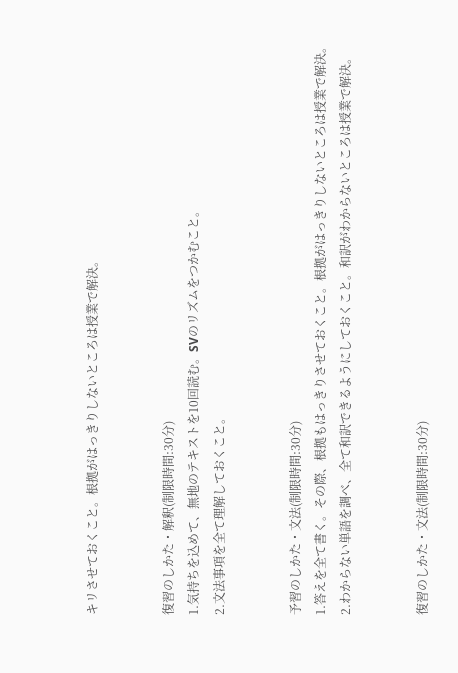キリさせておくこと。根拠がはっきりしないところは授業で解決。


復習のしかた・解釈(制限時間:30分)
1.気持ちを込めて、無地のテキストを10回読む。SVのリズムをつかむこと。
2.文法事項を全て理解しておくこと。


予習のしかた・文法(制限時間:30分)
1.答えを全て書く。その際、根拠もはっきりさせておくこと。根拠がはっきりしないところは授業で解決。
2.わからない単語を調べ、全て和訳できるようにしておくこと。和訳がわからないところは授業で解決。


復習のしかた・文法(制限時間:30分)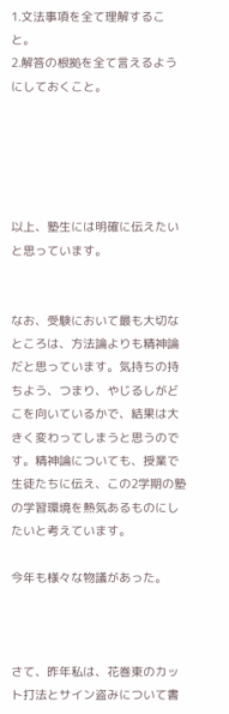1.文法事項を全て理解すること。
2.解答の根拠を全て言えるようにしておくこと。





以上、塾生には明確に伝えたいと思っています。


なお、受験において最も大切なところは、方法論よりも精神論だと思っています。気持ちの持ちよう、つまり、やじるしがどこを向いているかで、結果は大きく変わってしまうと思うのです。精神論についても、授業で生徒たちに伝え、この2学期の塾の学習環境を熱気あるものにしたいと考えています。

今年も様々な物議があった。



さて、昨年私は、花巻東のカット打法とサイン盗みについて書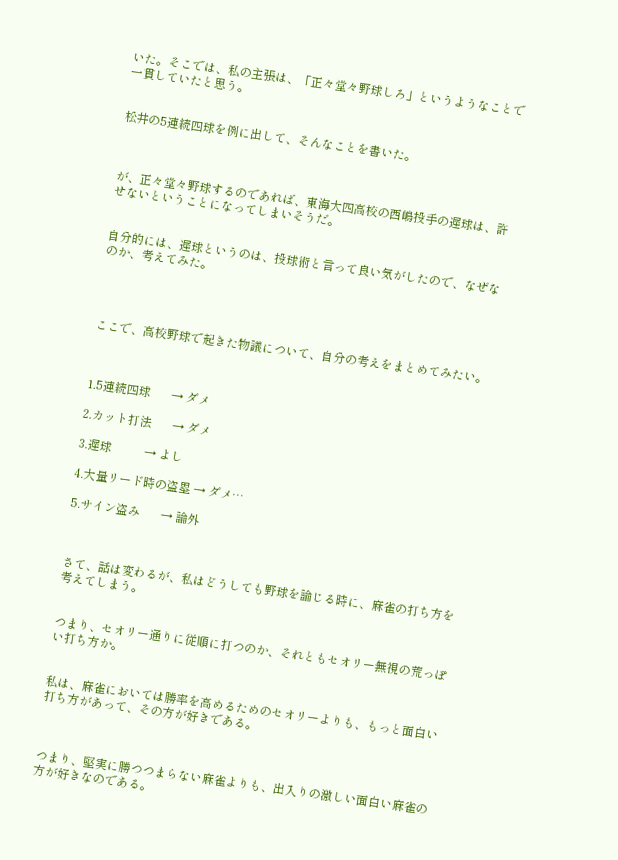いた。そこでは、私の主張は、「正々堂々野球しろ」というようなことで一貫していたと思う。


松井の5連続四球を例に出して、そんなことを書いた。



が、正々堂々野球するのであれば、東海大四高校の西嶋投手の遅球は、許せないということになってしまいそうだ。


自分的には、遅球というのは、投球術と言って良い気がしたので、なぜなのか、考えてみた。




ここで、高校野球で起きた物議について、自分の考えをまとめてみたい。



1.5連続四球       → ダメ

2.カット打法       → ダメ

3.遅球           → よし

4.大量リード時の盗塁 → ダメ…

5.サイン盗み       → 論外



さて、話は変わるが、私はどうしても野球を論じる時に、麻雀の打ち方を考えてしまう。


つまり、セオリー通りに従順に打つのか、それともセオリー無視の荒っぽい打ち方か。


私は、麻雀においては勝率を高めるためのセオリーよりも、もっと面白い打ち方があって、その方が好きである。



つまり、堅実に勝つつまらない麻雀よりも、出入りの激しい面白い麻雀の方が好きなのである。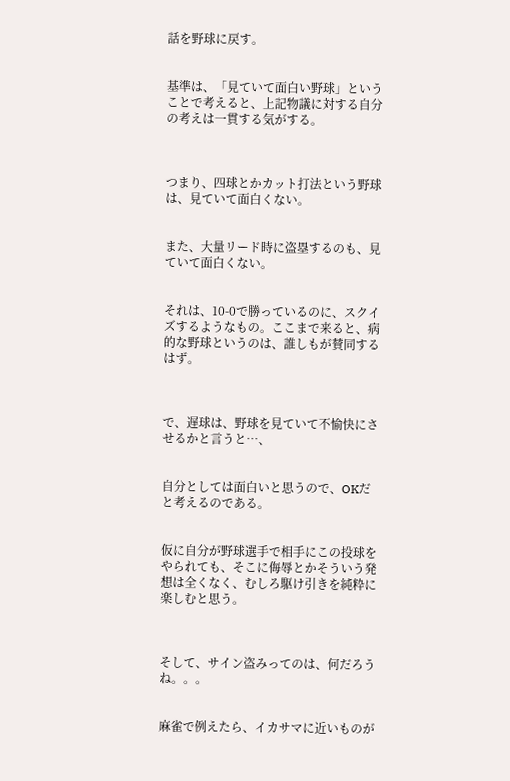話を野球に戻す。


基準は、「見ていて面白い野球」ということで考えると、上記物議に対する自分の考えは一貫する気がする。



つまり、四球とかカット打法という野球は、見ていて面白くない。


また、大量リード時に盗塁するのも、見ていて面白くない。


それは、10-0で勝っているのに、スクイズするようなもの。ここまで来ると、病的な野球というのは、誰しもが賛同するはず。



で、遅球は、野球を見ていて不愉快にさせるかと言うと…、


自分としては面白いと思うので、OKだと考えるのである。


仮に自分が野球選手で相手にこの投球をやられても、そこに侮辱とかそういう発想は全くなく、むしろ駆け引きを純粋に楽しむと思う。



そして、サイン盗みってのは、何だろうね。。。


麻雀で例えたら、イカサマに近いものが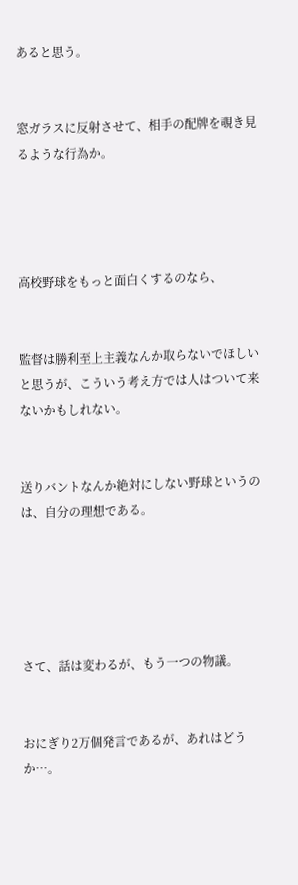あると思う。


窓ガラスに反射させて、相手の配牌を覗き見るような行為か。




高校野球をもっと面白くするのなら、


監督は勝利至上主義なんか取らないでほしいと思うが、こういう考え方では人はついて来ないかもしれない。


送りバントなんか絶対にしない野球というのは、自分の理想である。





さて、話は変わるが、もう一つの物議。


おにぎり2万個発言であるが、あれはどうか…。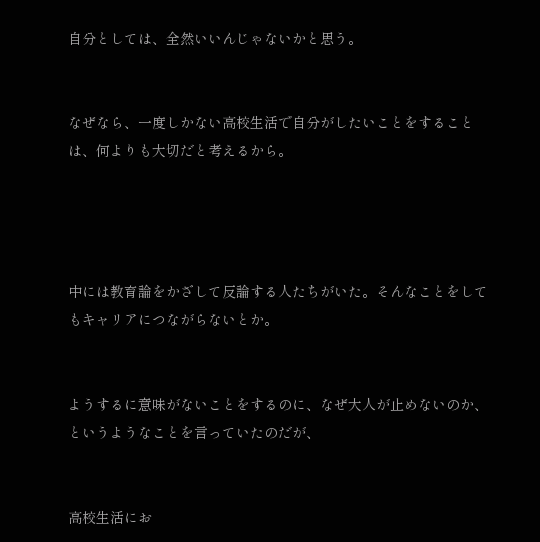自分としては、全然いいんじゃないかと思う。


なぜなら、一度しかない高校生活で自分がしたいことをすることは、何よりも大切だと考えるから。




中には教育論をかざして反論する人たちがいた。そんなことをしてもキャリアにつながらないとか。


ようするに意味がないことをするのに、なぜ大人が止めないのか、というようなことを言っていたのだが、


高校生活にお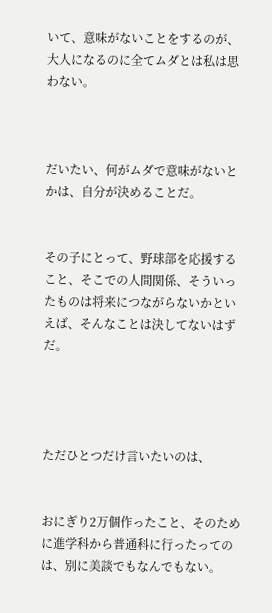いて、意味がないことをするのが、大人になるのに全てムダとは私は思わない。



だいたい、何がムダで意味がないとかは、自分が決めることだ。


その子にとって、野球部を応援すること、そこでの人間関係、そういったものは将来につながらないかといえば、そんなことは決してないはずだ。




ただひとつだけ言いたいのは、


おにぎり2万個作ったこと、そのために進学科から普通科に行ったってのは、別に美談でもなんでもない。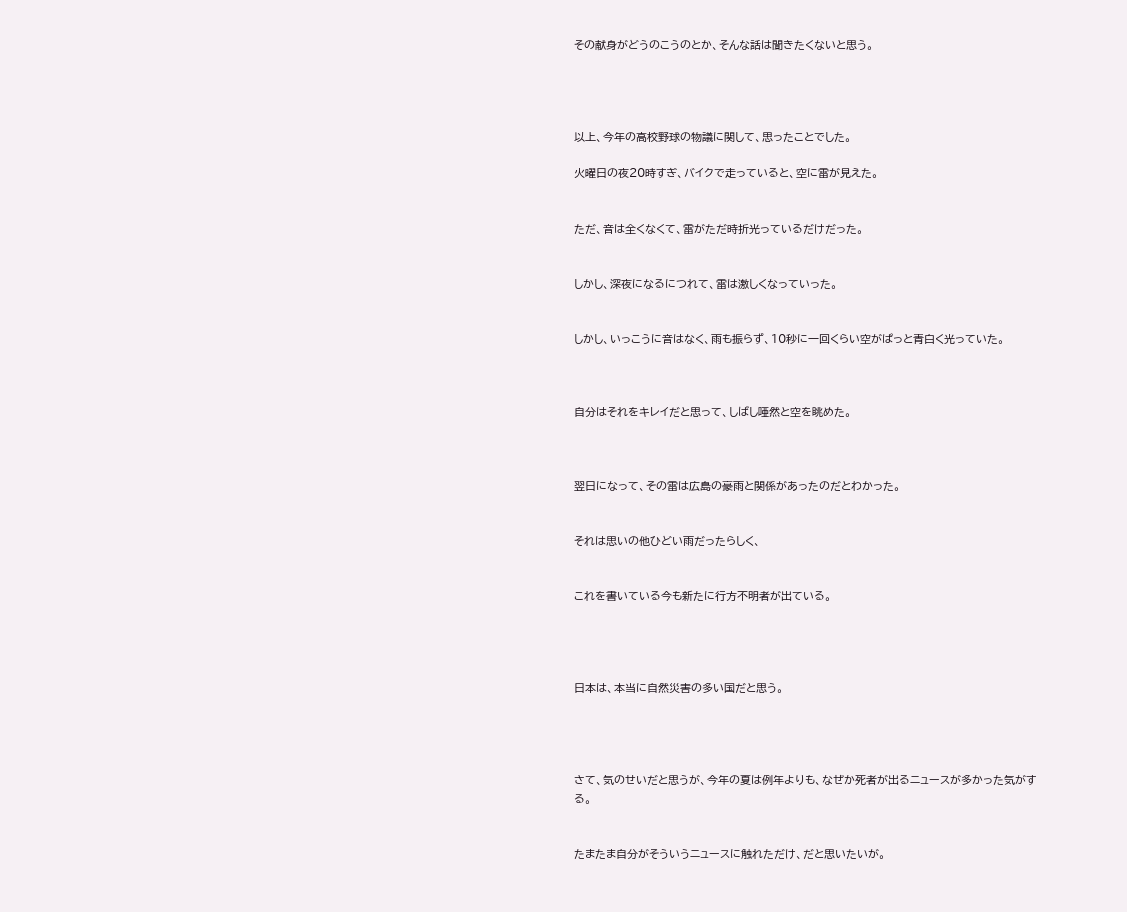その献身がどうのこうのとか、そんな話は聞きたくないと思う。




以上、今年の高校野球の物議に関して、思ったことでした。

火曜日の夜20時すぎ、バイクで走っていると、空に雷が見えた。


ただ、音は全くなくて、雷がただ時折光っているだけだった。


しかし、深夜になるにつれて、雷は激しくなっていった。


しかし、いっこうに音はなく、雨も振らず、10秒に一回くらい空がぱっと青白く光っていた。



自分はそれをキレイだと思って、しばし唖然と空を眺めた。



翌日になって、その雷は広島の豪雨と関係があったのだとわかった。


それは思いの他ひどい雨だったらしく、


これを書いている今も新たに行方不明者が出ている。




日本は、本当に自然災害の多い国だと思う。




さて、気のせいだと思うが、今年の夏は例年よりも、なぜか死者が出るニュースが多かった気がする。


たまたま自分がそういうニュースに触れただけ、だと思いたいが。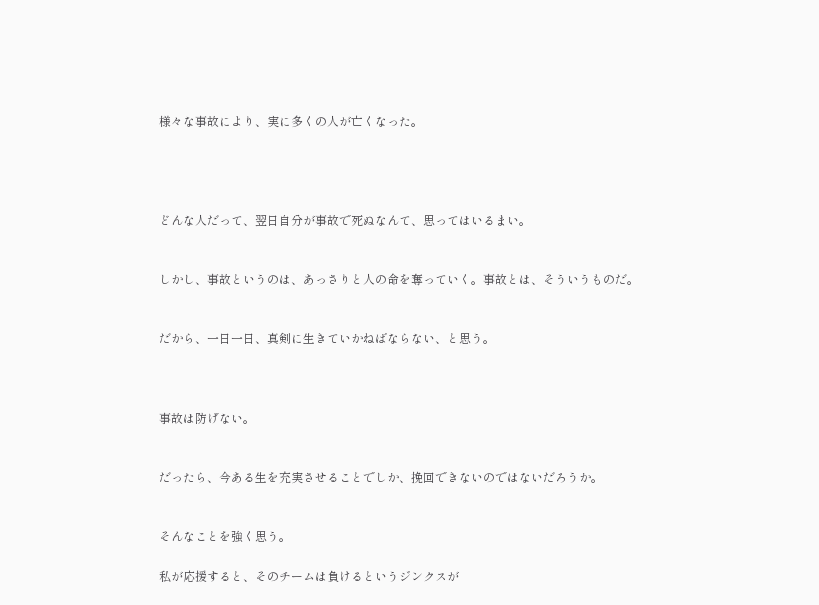様々な事故により、実に多くの人が亡くなった。




どんな人だって、翌日自分が事故で死ぬなんて、思ってはいるまい。


しかし、事故というのは、あっさりと人の命を奪っていく。事故とは、そういうものだ。


だから、一日一日、真剣に生きていかねばならない、と思う。



事故は防げない。


だったら、今ある生を充実させることでしか、挽回できないのではないだろうか。


そんなことを強く思う。

私が応援すると、そのチームは負けるというジンクスが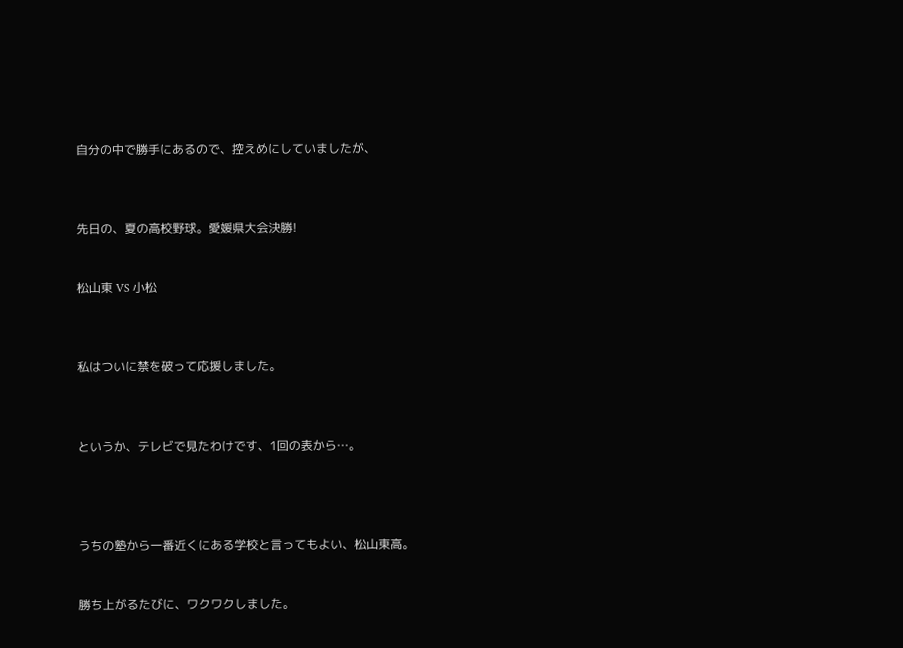自分の中で勝手にあるので、控えめにしていましたが、



先日の、夏の高校野球。愛媛県大会決勝!


松山東 VS 小松



私はついに禁を破って応援しました。



というか、テレビで見たわけです、1回の表から…。




うちの塾から一番近くにある学校と言ってもよい、松山東高。


勝ち上がるたびに、ワクワクしました。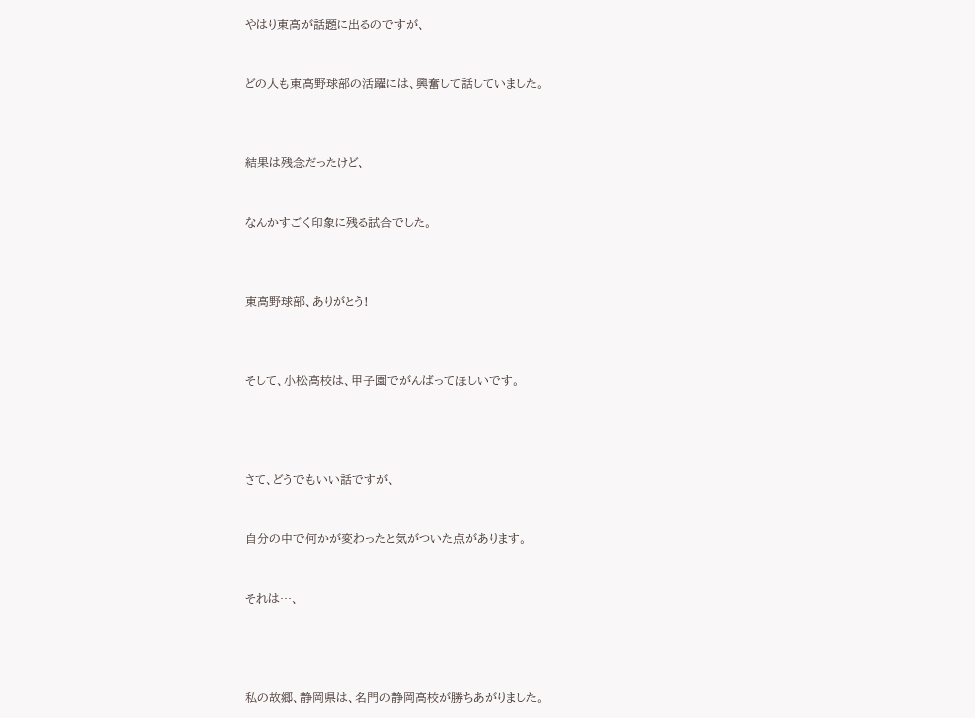やはり東高が話題に出るのですが、


どの人も東高野球部の活躍には、興奮して話していました。



結果は残念だったけど、


なんかすごく印象に残る試合でした。



東高野球部、ありがとう!



そして、小松高校は、甲子園でがんばってほしいです。




さて、どうでもいい話ですが、


自分の中で何かが変わったと気がついた点があります。


それは…、




私の故郷、静岡県は、名門の静岡高校が勝ちあがりました。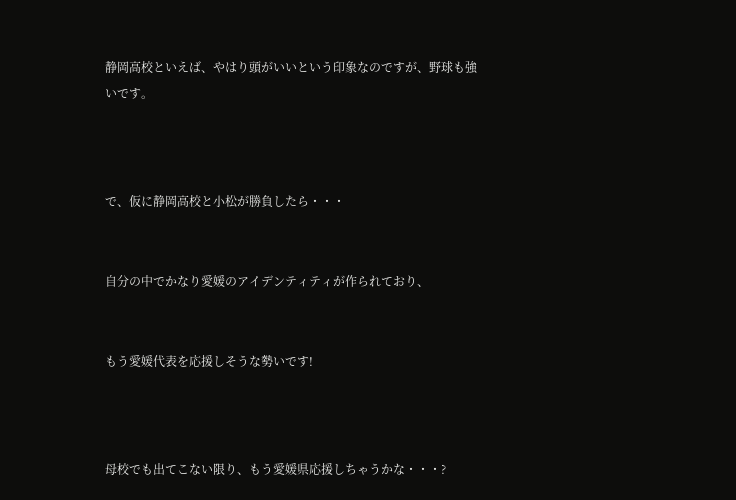静岡高校といえば、やはり頭がいいという印象なのですが、野球も強いです。



で、仮に静岡高校と小松が勝負したら・・・


自分の中でかなり愛媛のアイデンティティが作られており、


もう愛媛代表を応援しそうな勢いです!



母校でも出てこない限り、もう愛媛県応援しちゃうかな・・・?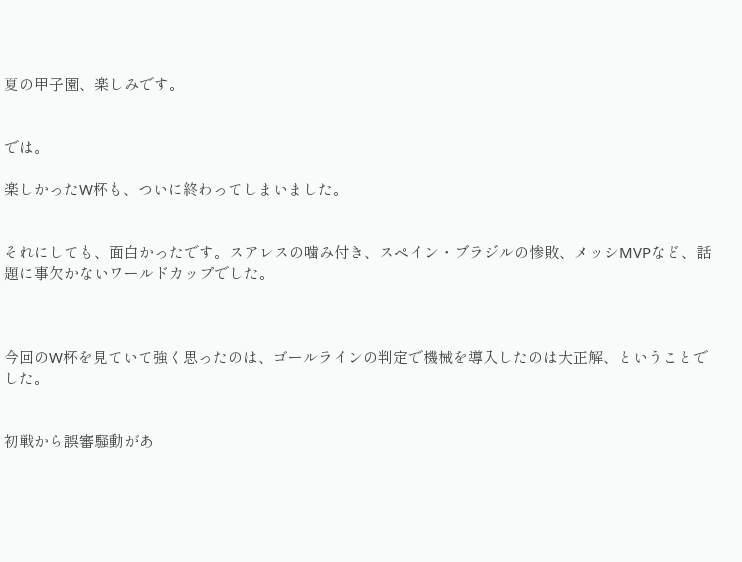夏の甲子園、楽しみです。


では。

楽しかったW杯も、ついに終わってしまいました。


それにしても、面白かったです。スアレスの噛み付き、スペイン・ブラジルの惨敗、メッシMVPなど、話題に事欠かないワールドカップでした。



今回のW杯を見ていて強く思ったのは、ゴールラインの判定で機械を導入したのは大正解、ということでした。


初戦から誤審騒動があ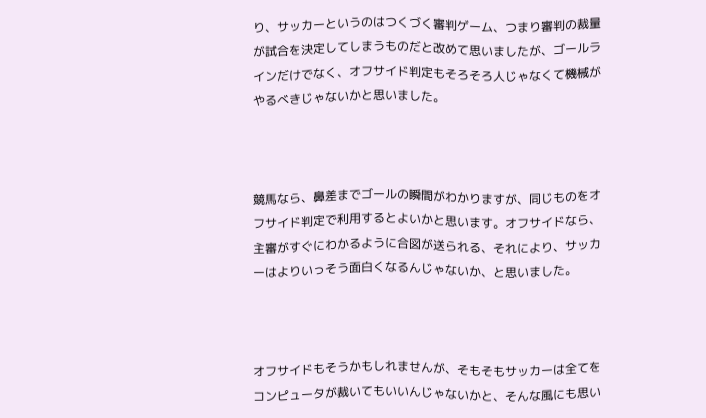り、サッカーというのはつくづく審判ゲーム、つまり審判の裁量が試合を決定してしまうものだと改めて思いましたが、ゴールラインだけでなく、オフサイド判定もそろそろ人じゃなくて機械がやるべきじゃないかと思いました。



競馬なら、鼻差までゴールの瞬間がわかりますが、同じものをオフサイド判定で利用するとよいかと思います。オフサイドなら、主審がすぐにわかるように合図が送られる、それにより、サッカーはよりいっそう面白くなるんじゃないか、と思いました。



オフサイドもそうかもしれませんが、そもそもサッカーは全てをコンピュータが裁いてもいいんじゃないかと、そんな風にも思い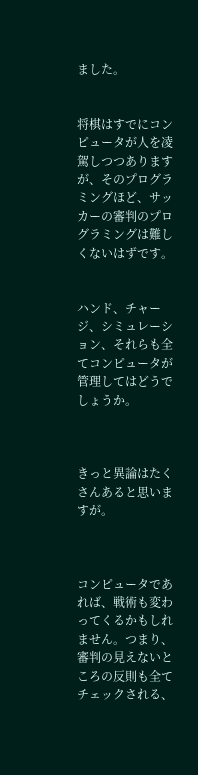ました。


将棋はすでにコンピュータが人を凌駕しつつありますが、そのプログラミングほど、サッカーの審判のプログラミングは難しくないはずです。


ハンド、チャージ、シミュレーション、それらも全てコンピュータが管理してはどうでしょうか。



きっと異論はたくさんあると思いますが。



コンピュータであれば、戦術も変わってくるかもしれません。つまり、審判の見えないところの反則も全てチェックされる、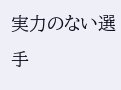実力のない選手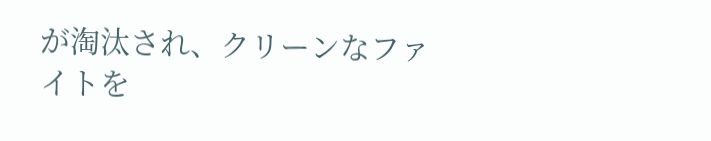が淘汰され、クリーンなファイトを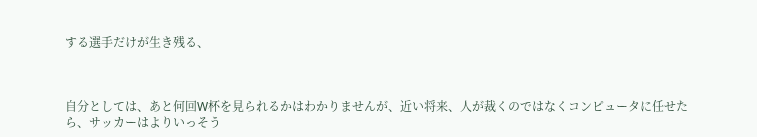する選手だけが生き残る、



自分としては、あと何回W杯を見られるかはわかりませんが、近い将来、人が裁くのではなくコンピュータに任せたら、サッカーはよりいっそう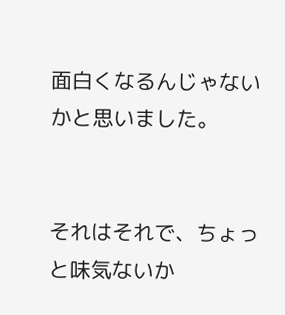面白くなるんじゃないかと思いました。


それはそれで、ちょっと味気ないか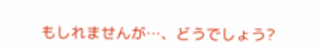もしれませんが…、どうでしょう?